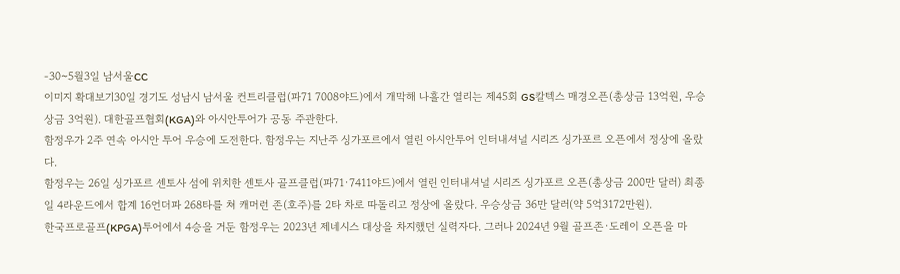-30~5월3일 남서울CC
이미지 확대보기30일 경기도 성남시 남서울 컨트리클럽(파71 7008야드)에서 개막해 나흘간 열리는 제45회 GS칼텍스 매경오픈(총상금 13억원, 우승상금 3억원). 대한골프협회(KGA)와 아시안투어가 공동 주관한다.
함정우가 2주 연속 아시안 투어 우승에 도전한다. 함정우는 지난주 싱가포르에서 열린 아시안투어 인터내셔널 시리즈 싱가포르 오픈에서 정상에 올랐다.
함정우는 26일 싱가포르 센토사 섬에 위치한 센토사 골프클럽(파71·7411야드)에서 열린 인터내셔널 시리즈 싱가포르 오픈(총상금 200만 달러) 최종일 4라운드에서 합계 16언더파 268타를 쳐 캐머런 존(호주)를 2타 차로 따돌리고 정상에 올랐다. 우승상금 36만 달러(약 5억3172만원).
한국프로골프(KPGA)투어에서 4승을 거둔 함정우는 2023년 제네시스 대상을 차지했던 실력자다. 그러나 2024년 9월 골프존·도레이 오픈을 마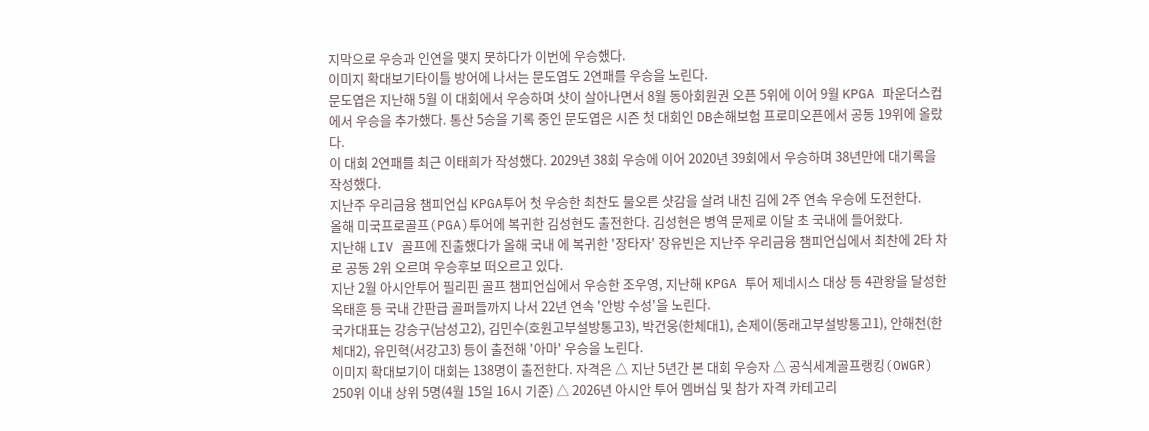지막으로 우승과 인연을 맺지 못하다가 이번에 우승했다.
이미지 확대보기타이틀 방어에 나서는 문도엽도 2연패를 우승을 노린다.
문도엽은 지난해 5월 이 대회에서 우승하며 샷이 살아나면서 8월 동아회원권 오픈 5위에 이어 9월 KPGA 파운더스컵에서 우승을 추가했다. 통산 5승을 기록 중인 문도엽은 시즌 첫 대회인 DB손해보험 프로미오픈에서 공동 19위에 올랐다.
이 대회 2연패를 최근 이태희가 작성했다. 2029년 38회 우승에 이어 2020년 39회에서 우승하며 38년만에 대기록을 작성했다.
지난주 우리금융 챔피언십 KPGA투어 첫 우승한 최찬도 물오른 샷감을 살려 내친 김에 2주 연속 우승에 도전한다.
올해 미국프로골프(PGA)투어에 복귀한 김성현도 출전한다. 김성현은 병역 문제로 이달 초 국내에 들어왔다.
지난해 LIV 골프에 진출했다가 올해 국내 에 복귀한 '장타자' 장유빈은 지난주 우리금융 챔피언십에서 최찬에 2타 차로 공동 2위 오르며 우승후보 떠오르고 있다.
지난 2월 아시안투어 필리핀 골프 챔피언십에서 우승한 조우영, 지난해 KPGA 투어 제네시스 대상 등 4관왕을 달성한 옥태훈 등 국내 간판급 골퍼들까지 나서 22년 연속 '안방 수성'을 노린다.
국가대표는 강승구(남성고2), 김민수(호원고부설방통고3), 박건웅(한체대1), 손제이(동래고부설방통고1), 안해천(한체대2), 유민혁(서강고3) 등이 출전해 '아마' 우승을 노린다.
이미지 확대보기이 대회는 138명이 출전한다. 자격은 △ 지난 5년간 본 대회 우승자 △ 공식세계골프랭킹(OWGR) 250위 이내 상위 5명(4월 15일 16시 기준) △ 2026년 아시안 투어 멤버십 및 참가 자격 카테고리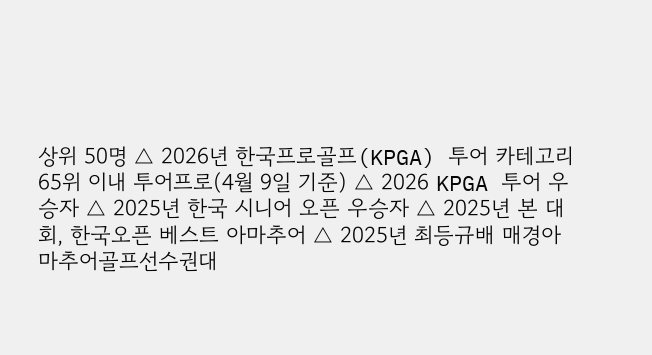상위 50명 △ 2026년 한국프로골프(KPGA) 투어 카테고리 65위 이내 투어프로(4월 9일 기준) △ 2026 KPGA 투어 우승자 △ 2025년 한국 시니어 오픈 우승자 △ 2025년 본 대회, 한국오픈 베스트 아마추어 △ 2025년 최등규배 매경아마추어골프선수권대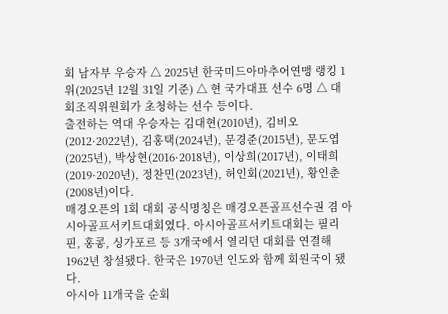회 남자부 우승자 △ 2025년 한국미드아마추어연맹 랭킹 1위(2025년 12월 31일 기준) △ 현 국가대표 선수 6명 △ 대회조직위원회가 초청하는 선수 등이다.
출전하는 역대 우승자는 김대현(2010년), 김비오(2012·2022년), 김홍택(2024년), 문경준(2015년), 문도엽(2025년), 박상현(2016·2018년), 이상희(2017년), 이태희(2019·2020년), 정찬민(2023년), 허인회(2021년), 황인춘(2008년)이다.
매경오픈의 1회 대회 공식명칭은 매경오픈골프선수권 겸 아시아골프서키트대회였다. 아시아골프서키트대회는 필리핀, 홍콩, 싱가포르 등 3개국에서 열리던 대회를 연결해 1962년 창설됐다. 한국은 1970년 인도와 함께 회원국이 됐다.
아시아 11개국을 순회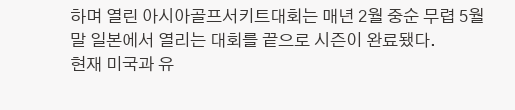하며 열린 아시아골프서키트대회는 매년 2월 중순 무렵 5월 말 일본에서 열리는 대회를 끝으로 시즌이 완료됐다.
현재 미국과 유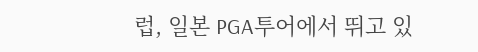럽, 일본 PGA투어에서 뛰고 있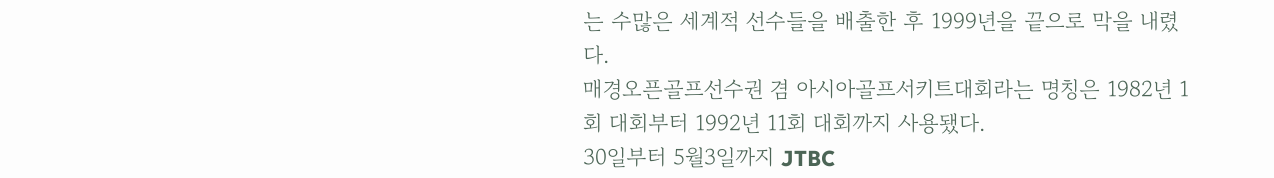는 수많은 세계적 선수들을 배출한 후 1999년을 끝으로 막을 내렸다.
매경오픈골프선수권 겸 아시아골프서키트대회라는 명칭은 1982년 1회 대회부터 1992년 11회 대회까지 사용됐다.
30일부터 5월3일까지 JTBC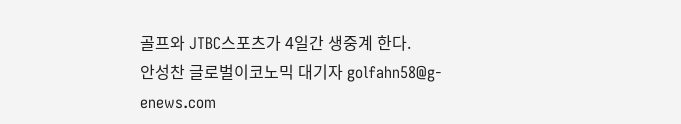골프와 JTBC스포츠가 4일간 생중계 한다.
안성찬 글로벌이코노믹 대기자 golfahn58@g-enews.com